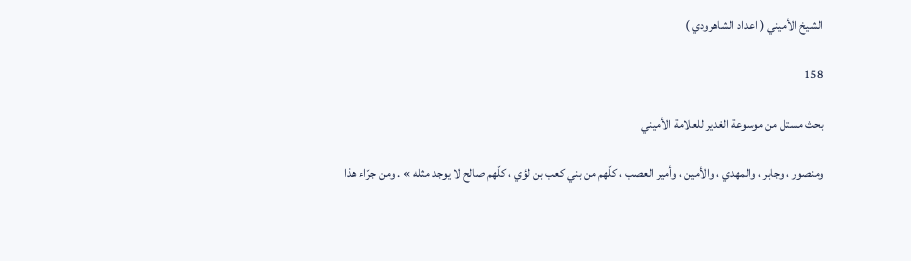الشيخ الأميني ( اعداد الشاهرودي )

158

بحث مستل من موسوعة الغدير للعلامة الأميني

ومنصور ، وجابر ، والمهدي ، والأمين ، وأمير العصب ، كلّهم من بني كعب بن لؤي ، كلّهم صالح لا يوجد مثله » . ومن جرّاء هذا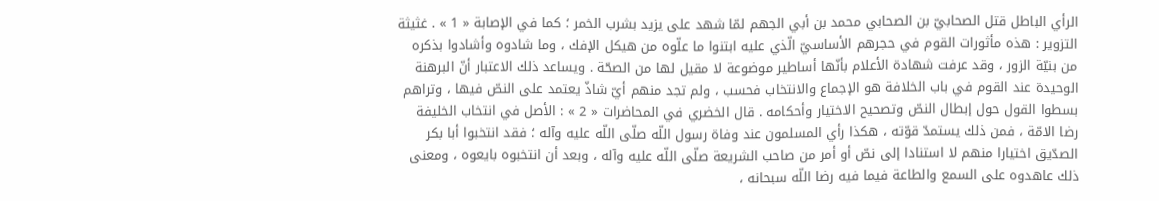الرأي الباطل قتل الصحابيّ بن الصحابي محمد بن أبي الجهم لمّا شهد على يزيد بشرب الخمر ؛ كما في الإصابة « 1 » . غثيثة التزوير : هذه مأثورات القوم في حجرهم الأساسيّ الّذي عليه ابتنوا ما علّوه من هيكل الإفك ، وما شادوه وأشادوا بذكره من بنيّة الزور ، وقد عرفت شهادة الأعلام بأنّها أساطير موضوعة لا مقيل لها من الصحّة . ويساعد ذلك الاعتبار أنّ البرهنة الوحيدة عند القوم في باب الخلافة هو الإجماع والانتخاب فحسب ، ولم تجد منهم أيّ شاذّ يعتمد على النصّ فيها ، وتراهم بسطوا القول حول إبطال النصّ وتصحيح الاختيار وأحكامه . قال الخضري في المحاضرات « 2 » : الأصل في انتخاب الخليفة رضا الامّة ، فمن ذلك يستمدّ قوّته ، هكذا رأي المسلمون عند وفاة رسول اللّه صلّى اللّه عليه وآله ؛ فقد انتخبوا أبا بكر الصدّيق اختيارا منهم لا استنادا إلى نصّ أو أمر من صاحب الشريعة صلّى اللّه عليه وآله ، وبعد أن انتخبوه بايعوه ، ومعنى ذلك عاهدوه على السمع والطاعة فيما فيه رضا اللّه سبحانه ،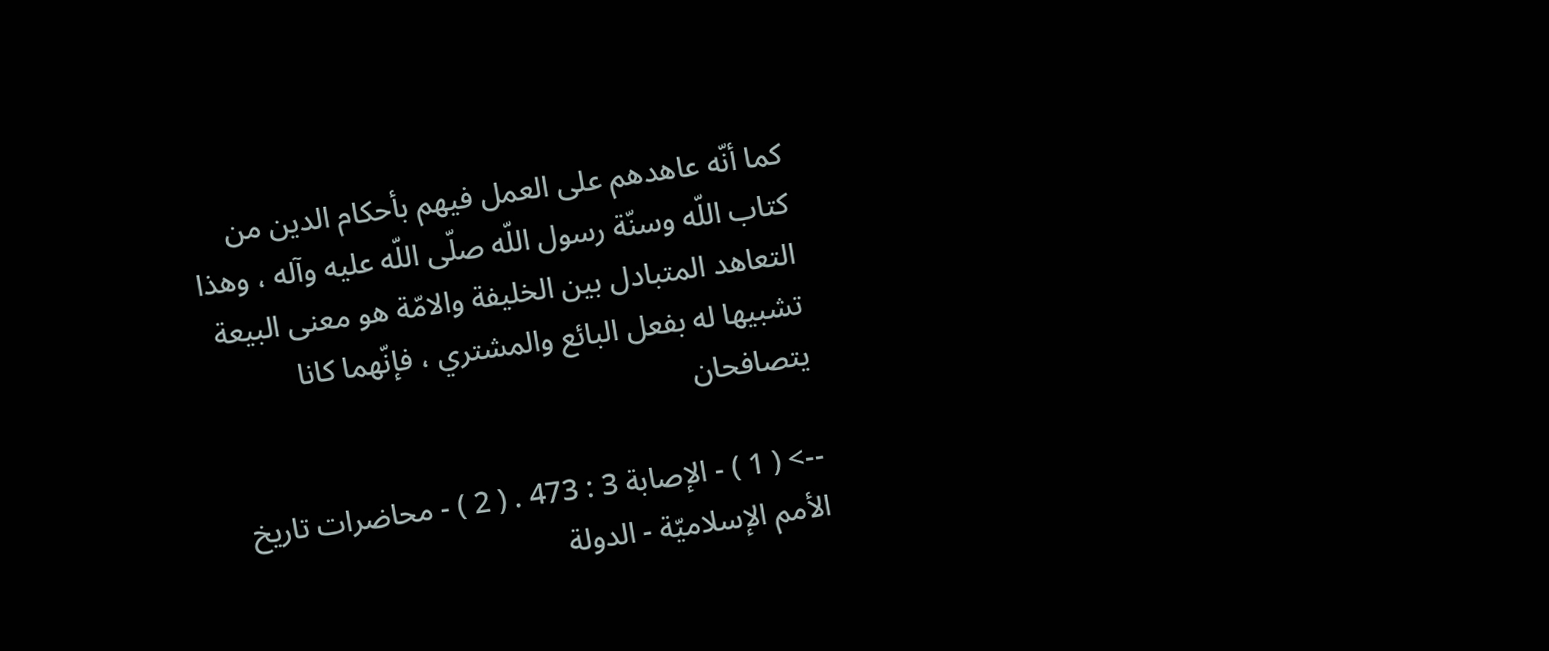كما أنّه عاهدهم على العمل فيهم بأحكام الدين من كتاب اللّه وسنّة رسول اللّه صلّى اللّه عليه وآله ، وهذا التعاهد المتبادل بين الخليفة والامّة هو معنى البيعة تشبيها له بفعل البائع والمشتري ، فإنّهما كانا يتصافحان

--> ( 1 ) - الإصابة 3 : 473 . ( 2 ) - محاضرات تاريخ الأمم الإسلاميّة - الدولة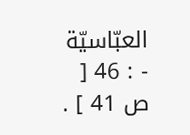العبّاسيّة - : 46 [ ص 41 ] .